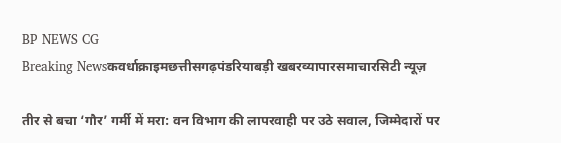BP NEWS CG
Breaking Newsकवर्धाक्राइमछत्तीसगढ़पंडरियाबड़ी खबरव्यापारसमाचारसिटी न्यूज़

तीर से बचा ‘गौर’ गर्मी में मरा: वन विभाग की लापरवाही पर उठे सवाल, जिम्मेदारों पर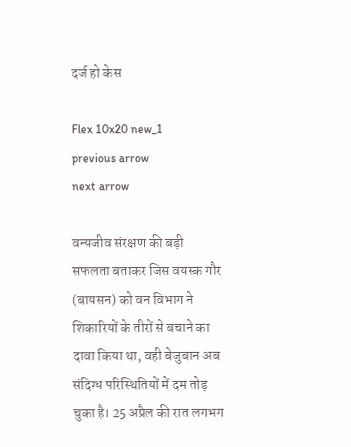दर्ज हो केस

Flex 10x20 new_1
previous arrow
next arrow

वन्यजीव संरक्षण की बड़ी सफलता बताकर जिस वयस्क गौर (बायसन) को वन विभाग ने शिकारियों के तीरों से बचाने का दावा किया था, वही बेजुबान अब संदिग्ध परिस्थितियों में दम तोड़ चुका है। 25 अप्रैल की रात लगभग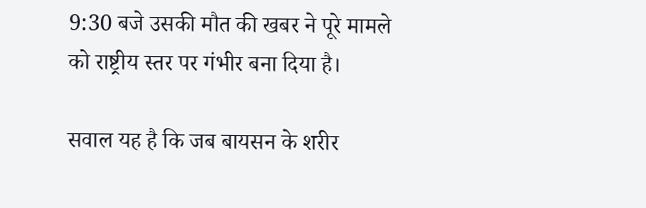9:30 बजे उसकी मौत की खबर ने पूरे मामले को राष्ट्रीय स्तर पर गंभीर बना दिया है।

सवाल यह है कि जब बायसन के शरीर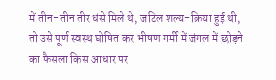में तीन-तीन तीर धंसे मिले थे, जटिल शल्य-क्रिया हुई थी, तो उसे पूर्ण स्वस्थ घोषित कर भीषण गर्मी में जंगल में छोड़ने का फैसला किस आधार पर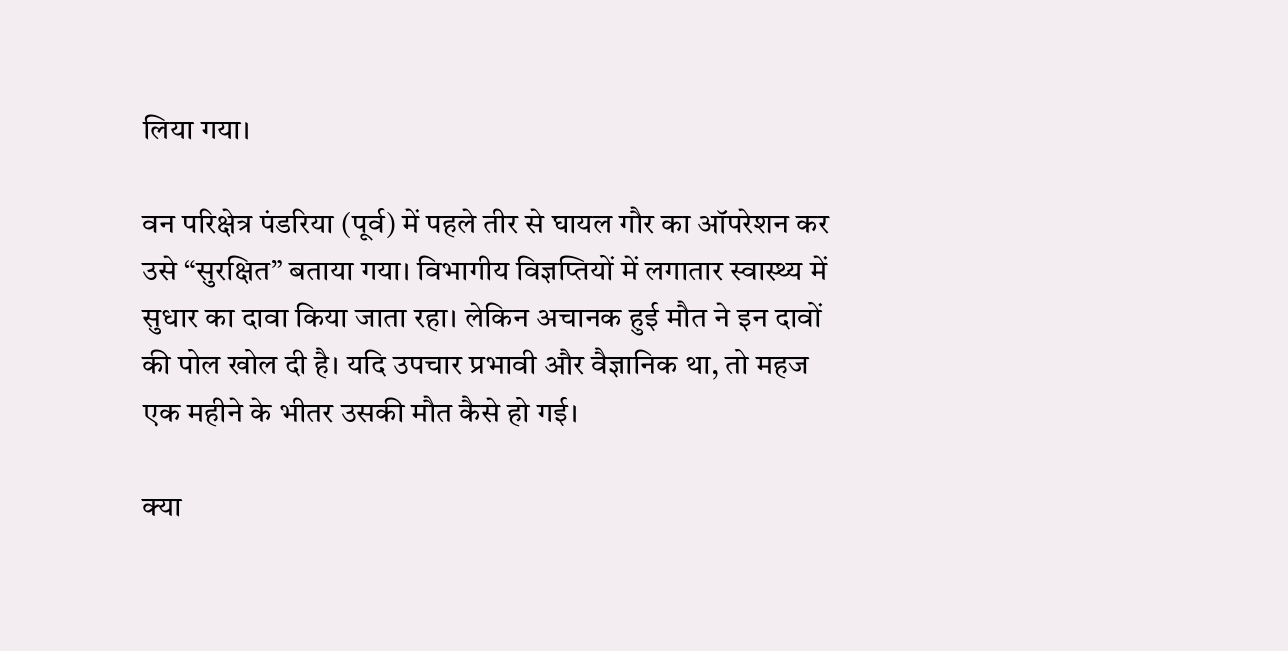लिया गया।

वन परिक्षेत्र पंडरिया (पूर्व) में पहले तीर से घायल गौर का ऑपरेशन कर उसे “सुरक्षित” बताया गया। विभागीय विज्ञप्तियों में लगातार स्वास्थ्य में सुधार का दावा किया जाता रहा। लेकिन अचानक हुई मौत ने इन दावों की पोल खोल दी है। यदि उपचार प्रभावी और वैज्ञानिक था, तो महज एक महीने के भीतर उसकी मौत कैसे हो गई।

क्या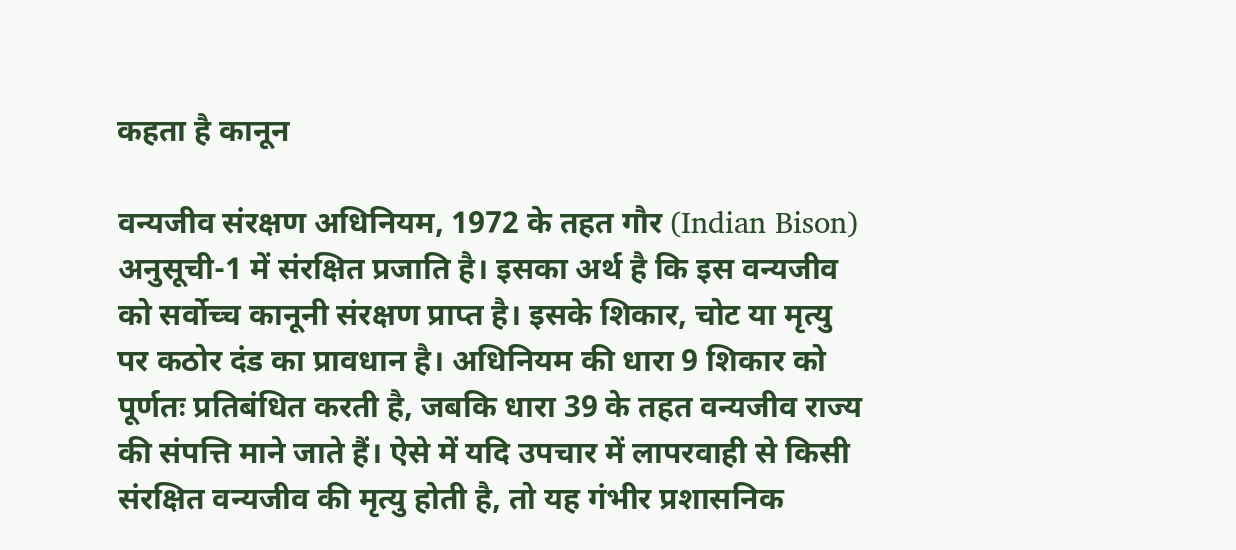कहता है कानून

वन्यजीव संरक्षण अधिनियम, 1972 के तहत गौर (Indian Bison) अनुसूची-1 में संरक्षित प्रजाति है। इसका अर्थ है कि इस वन्यजीव को सर्वोच्च कानूनी संरक्षण प्राप्त है। इसके शिकार, चोट या मृत्यु पर कठोर दंड का प्रावधान है। अधिनियम की धारा 9 शिकार को पूर्णतः प्रतिबंधित करती है, जबकि धारा 39 के तहत वन्यजीव राज्य की संपत्ति माने जाते हैं। ऐसे में यदि उपचार में लापरवाही से किसी संरक्षित वन्यजीव की मृत्यु होती है, तो यह गंभीर प्रशासनिक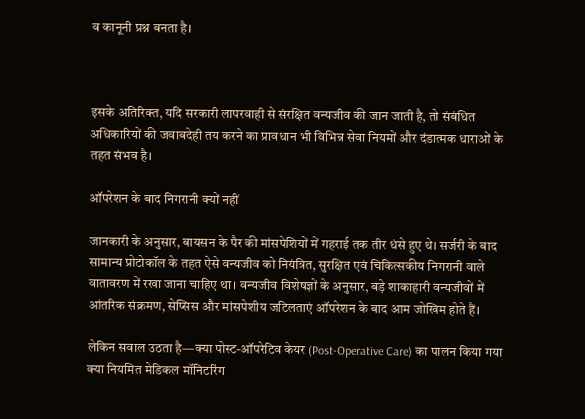व कानूनी प्रश्न बनता है।



इसके अतिरिक्त, यदि सरकारी लापरवाही से संरक्षित वन्यजीव की जान जाती है, तो संबंधित अधिकारियों की जवाबदेही तय करने का प्रावधान भी विभिन्न सेवा नियमों और दंडात्मक धाराओं के तहत संभव है।

ऑपरेशन के बाद निगरानी क्यों नहीं

जानकारी के अनुसार, बायसन के पैर की मांसपेशियों में गहराई तक तीर धंसे हुए थे। सर्जरी के बाद सामान्य प्रोटोकॉल के तहत ऐसे वन्यजीव को नियंत्रित, सुरक्षित एवं चिकित्सकीय निगरानी वाले वातावरण में रखा जाना चाहिए था। वन्यजीव विशेषज्ञों के अनुसार, बड़े शाकाहारी वन्यजीवों में आंतरिक संक्रमण, सेप्सिस और मांसपेशीय जटिलताएं ऑपरेशन के बाद आम जोखिम होते हैं।

लेकिन सवाल उठता है—क्या पोस्ट-ऑपरेटिव केयर (Post-Operative Care) का पालन किया गया क्या नियमित मेडिकल मॉनिटरिंग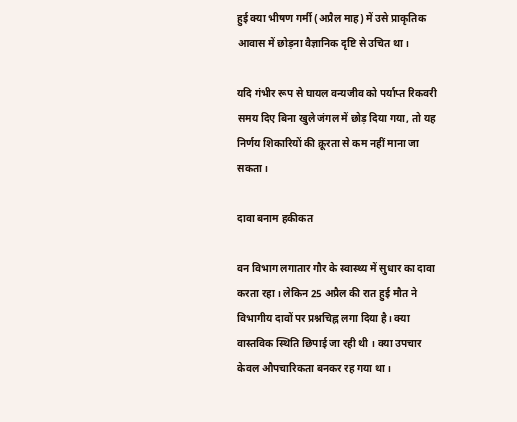हुई क्या भीषण गर्मी (अप्रैल माह) में उसे प्राकृतिक आवास में छोड़ना वैज्ञानिक दृष्टि से उचित था।

यदि गंभीर रूप से घायल वन्यजीव को पर्याप्त रिकवरी समय दिए बिना खुले जंगल में छोड़ दिया गया, तो यह निर्णय शिकारियों की क्रूरता से कम नहीं माना जा सकता।

दावा बनाम हकीकत

वन विभाग लगातार गौर के स्वास्थ्य में सुधार का दावा करता रहा। लेकिन 25 अप्रैल की रात हुई मौत ने विभागीय दावों पर प्रश्नचिह्न लगा दिया है। क्या वास्तविक स्थिति छिपाई जा रही थी । क्या उपचार केवल औपचारिकता बनकर रह गया था।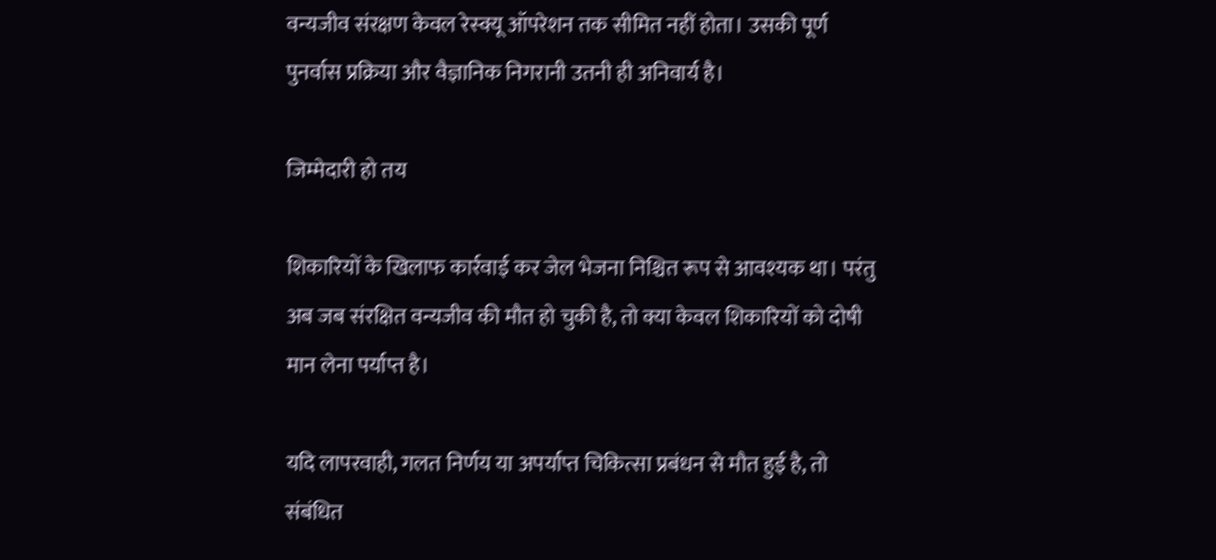वन्यजीव संरक्षण केवल रेस्क्यू ऑपरेशन तक सीमित नहीं होता। उसकी पूर्ण पुनर्वास प्रक्रिया और वैज्ञानिक निगरानी उतनी ही अनिवार्य है।

जिम्मेदारी हो तय

शिकारियों के खिलाफ कार्रवाई कर जेल भेजना निश्चित रूप से आवश्यक था। परंतु अब जब संरक्षित वन्यजीव की मौत हो चुकी है, तो क्या केवल शिकारियों को दोषी मान लेना पर्याप्त है।

यदि लापरवाही, गलत निर्णय या अपर्याप्त चिकित्सा प्रबंधन से मौत हुई है, तो संबंधित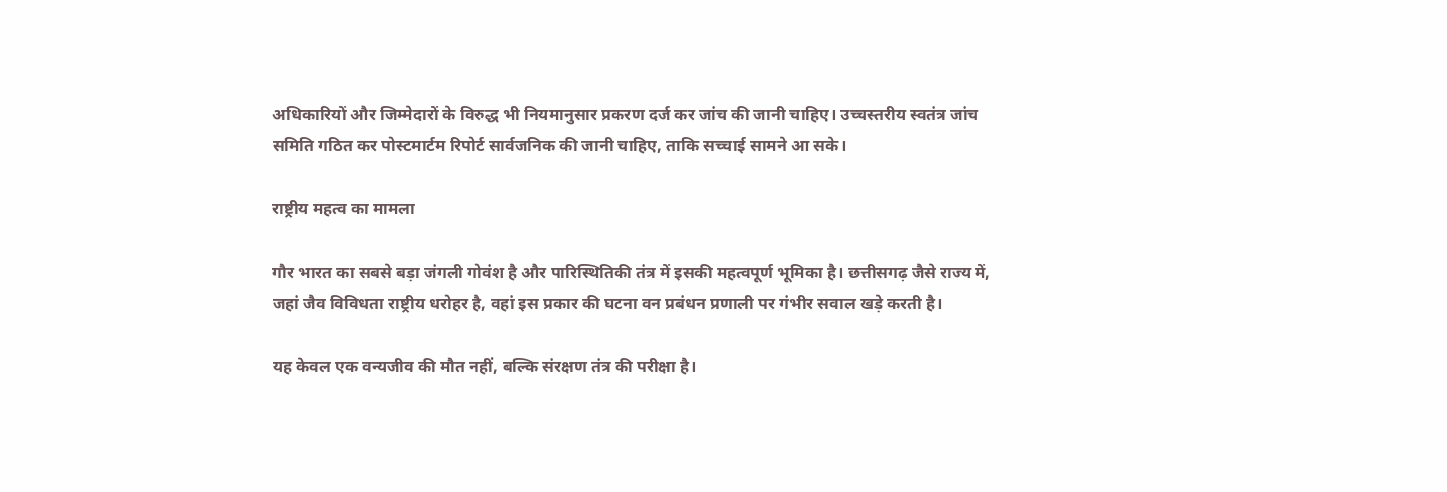अधिकारियों और जिम्मेदारों के विरुद्ध भी नियमानुसार प्रकरण दर्ज कर जांच की जानी चाहिए। उच्चस्तरीय स्वतंत्र जांच समिति गठित कर पोस्टमार्टम रिपोर्ट सार्वजनिक की जानी चाहिए, ताकि सच्चाई सामने आ सके।

राष्ट्रीय महत्व का मामला

गौर भारत का सबसे बड़ा जंगली गोवंश है और पारिस्थितिकी तंत्र में इसकी महत्वपूर्ण भूमिका है। छत्तीसगढ़ जैसे राज्य में, जहां जैव विविधता राष्ट्रीय धरोहर है, वहां इस प्रकार की घटना वन प्रबंधन प्रणाली पर गंभीर सवाल खड़े करती है।

यह केवल एक वन्यजीव की मौत नहीं, बल्कि संरक्षण तंत्र की परीक्षा है।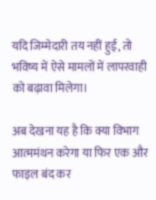यदि जिम्मेदारी तय नहीं हुई, तो भविष्य में ऐसे मामलों में लापरवाही को बढ़ावा मिलेगा।

अब देखना यह है कि क्या विभाग आत्ममंथन करेगा या फिर एक और फाइल बंद कर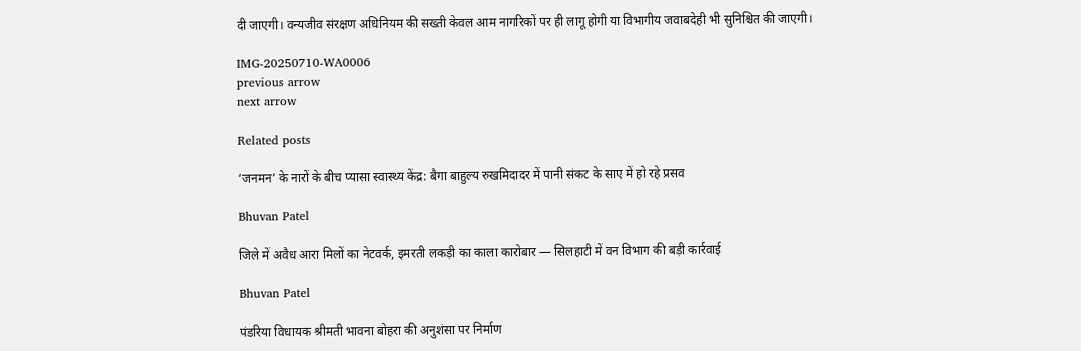दी जाएगी। वन्यजीव संरक्षण अधिनियम की सख्ती केवल आम नागरिकों पर ही लागू होगी या विभागीय जवाबदेही भी सुनिश्चित की जाएगी।

IMG-20250710-WA0006
previous arrow
next arrow

Related posts

‘जनमन’ के नारों के बीच प्यासा स्वास्थ्य केंद्र: बैगा बाहुल्य रुखमिदादर में पानी संकट के साए में हो रहे प्रसव

Bhuvan Patel

जिले में अवैध आरा मिलों का नेटवर्क, इमरती लकड़ी का काला कारोबार — सिलहाटी में वन विभाग की बड़ी कार्रवाई

Bhuvan Patel

पंडरिया विधायक श्रीमती भावना बोहरा की अनुशंसा पर निर्माण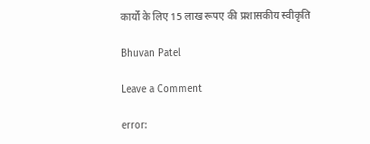कार्यों के लिए 15 लाख रूपए की प्रशासकीय स्वीकृति

Bhuvan Patel

Leave a Comment

error: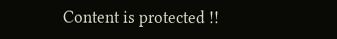Content is protected !!